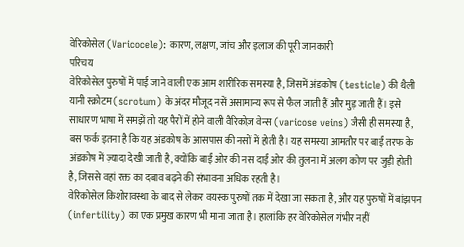वेरिकोसेल (Varicocele): कारण, लक्षण, जांच और इलाज की पूरी जानकारी
परिचय
वेरिकोसेल पुरुषों में पाई जाने वाली एक आम शारीरिक समस्या है, जिसमें अंडकोष (testicle) की थैली यानी स्क्रोटम (scrotum) के अंदर मौजूद नसें असामान्य रूप से फैल जाती हैं और मुड़ जाती हैं। इसे साधारण भाषा में समझें तो यह पैरों में होने वाली वैरिकोज़ वेन्स (varicose veins) जैसी ही समस्या है, बस फर्क इतना है कि यह अंडकोष के आसपास की नसों में होती है। यह समस्या आमतौर पर बाईं तरफ के अंडकोष में ज़्यादा देखी जाती है, क्योंकि बाईं ओर की नस दाईं ओर की तुलना में अलग कोण पर जुड़ी होती है, जिससे वहां रक्त का दबाव बढ़ने की संभावना अधिक रहती है।
वेरिकोसेल किशोरावस्था के बाद से लेकर वयस्क पुरुषों तक में देखा जा सकता है, और यह पुरुषों में बांझपन (infertility) का एक प्रमुख कारण भी माना जाता है। हालांकि हर वेरिकोसेल गंभीर नहीं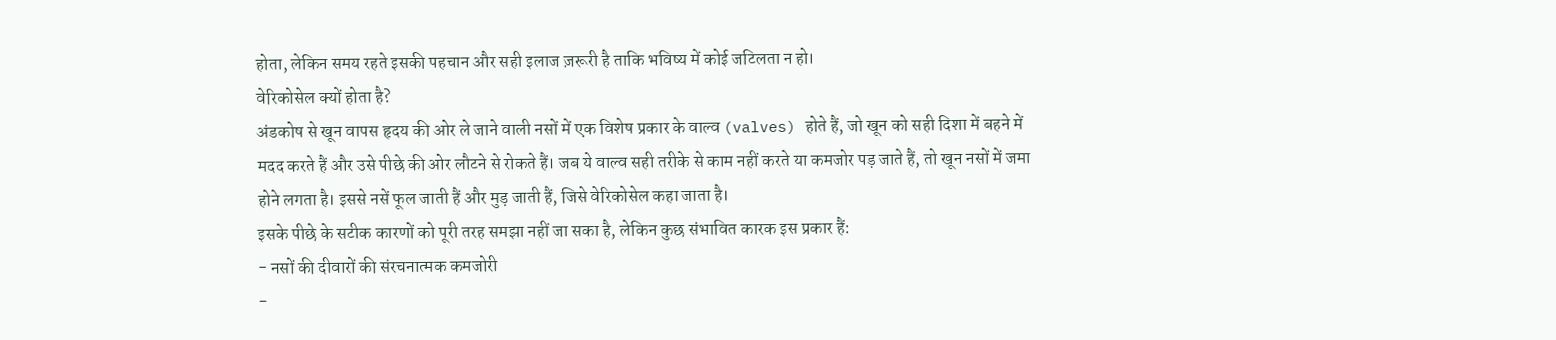होता, लेकिन समय रहते इसकी पहचान और सही इलाज ज़रूरी है ताकि भविष्य में कोई जटिलता न हो।
वेरिकोसेल क्यों होता है?
अंडकोष से खून वापस हृदय की ओर ले जाने वाली नसों में एक विशेष प्रकार के वाल्व (valves) होते हैं, जो खून को सही दिशा में बहने में मदद करते हैं और उसे पीछे की ओर लौटने से रोकते हैं। जब ये वाल्व सही तरीके से काम नहीं करते या कमजोर पड़ जाते हैं, तो खून नसों में जमा होने लगता है। इससे नसें फूल जाती हैं और मुड़ जाती हैं, जिसे वेरिकोसेल कहा जाता है।
इसके पीछे के सटीक कारणों को पूरी तरह समझा नहीं जा सका है, लेकिन कुछ संभावित कारक इस प्रकार हैं:
- नसों की दीवारों की संरचनात्मक कमजोरी
-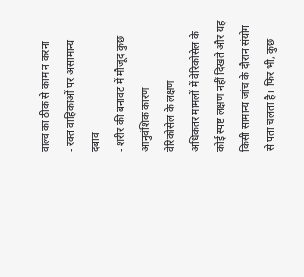वाल्व का ठीक से काम न करना
- रक्त वाहिकाओं पर असामान्य दबाव
- शरीर की बनावट में मौजूद कुछ आनुवंशिक कारण
वेरिकोसेल के लक्षण
अधिकतर मामलों में वेरिकोसेल के कोई स्पष्ट लक्षण नहीं दिखते और यह किसी सामान्य जांच के दौरान संयोग से पता चलता है। फिर भी, कुछ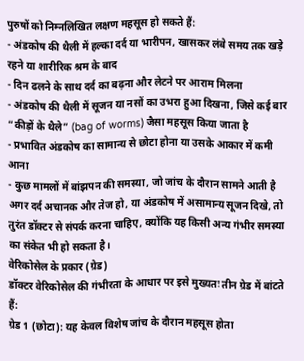पुरुषों को निम्नलिखित लक्षण महसूस हो सकते हैं:
- अंडकोष की थैली में हल्का दर्द या भारीपन, खासकर लंबे समय तक खड़े रहने या शारीरिक श्रम के बाद
- दिन ढलने के साथ दर्द का बढ़ना और लेटने पर आराम मिलना
- अंडकोष की थैली में सूजन या नसों का उभरा हुआ दिखना, जिसे कई बार “कीड़ों के थैले” (bag of worms) जैसा महसूस किया जाता है
- प्रभावित अंडकोष का सामान्य से छोटा होना या उसके आकार में कमी आना
- कुछ मामलों में बांझपन की समस्या, जो जांच के दौरान सामने आती है
अगर दर्द अचानक और तेज हो, या अंडकोष में असामान्य सूजन दिखे, तो तुरंत डॉक्टर से संपर्क करना चाहिए, क्योंकि यह किसी अन्य गंभीर समस्या का संकेत भी हो सकता है।
वेरिकोसेल के प्रकार (ग्रेड)
डॉक्टर वेरिकोसेल की गंभीरता के आधार पर इसे मुख्यतः तीन ग्रेड में बांटते हैं:
ग्रेड 1 (छोटा): यह केवल विशेष जांच के दौरान महसूस होता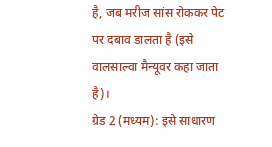है, जब मरीज सांस रोककर पेट पर दबाव डालता है (इसे वालसाल्वा मैन्यूवर कहा जाता है)।
ग्रेड 2 (मध्यम): इसे साधारण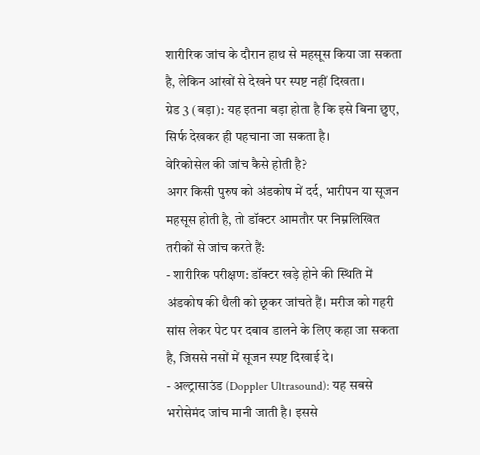शारीरिक जांच के दौरान हाथ से महसूस किया जा सकता है, लेकिन आंखों से देखने पर स्पष्ट नहीं दिखता।
ग्रेड 3 (बड़ा): यह इतना बड़ा होता है कि इसे बिना छुए, सिर्फ देखकर ही पहचाना जा सकता है।
वेरिकोसेल की जांच कैसे होती है?
अगर किसी पुरुष को अंडकोष में दर्द, भारीपन या सूजन महसूस होती है, तो डॉक्टर आमतौर पर निम्नलिखित तरीकों से जांच करते हैं:
- शारीरिक परीक्षण: डॉक्टर खड़े होने की स्थिति में अंडकोष की थैली को छूकर जांचते हैं। मरीज को गहरी सांस लेकर पेट पर दबाव डालने के लिए कहा जा सकता है, जिससे नसों में सूजन स्पष्ट दिखाई दे।
- अल्ट्रासाउंड (Doppler Ultrasound): यह सबसे भरोसेमंद जांच मानी जाती है। इससे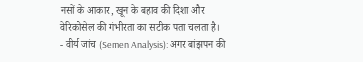नसों के आकार, खून के बहाव की दिशा और वेरिकोसेल की गंभीरता का सटीक पता चलता है।
- वीर्य जांच (Semen Analysis): अगर बांझपन की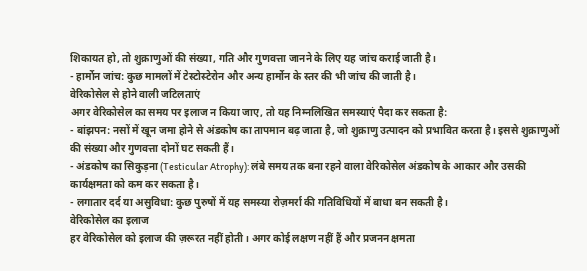शिकायत हो, तो शुक्राणुओं की संख्या, गति और गुणवत्ता जानने के लिए यह जांच कराई जाती है।
- हार्मोन जांच: कुछ मामलों में टेस्टोस्टेरोन और अन्य हार्मोन के स्तर की भी जांच की जाती है।
वेरिकोसेल से होने वाली जटिलताएं
अगर वेरिकोसेल का समय पर इलाज न किया जाए, तो यह निम्नलिखित समस्याएं पैदा कर सकता है:
- बांझपन: नसों में खून जमा होने से अंडकोष का तापमान बढ़ जाता है, जो शुक्राणु उत्पादन को प्रभावित करता है। इससे शुक्राणुओं की संख्या और गुणवत्ता दोनों घट सकती हैं।
- अंडकोष का सिकुड़ना (Testicular Atrophy): लंबे समय तक बना रहने वाला वेरिकोसेल अंडकोष के आकार और उसकी कार्यक्षमता को कम कर सकता है।
- लगातार दर्द या असुविधा: कुछ पुरुषों में यह समस्या रोज़मर्रा की गतिविधियों में बाधा बन सकती है।
वेरिकोसेल का इलाज
हर वेरिकोसेल को इलाज की ज़रूरत नहीं होती। अगर कोई लक्षण नहीं हैं और प्रजनन क्षमता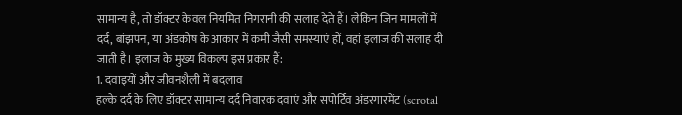सामान्य है, तो डॉक्टर केवल नियमित निगरानी की सलाह देते हैं। लेकिन जिन मामलों में दर्द, बांझपन, या अंडकोष के आकार में कमी जैसी समस्याएं हों, वहां इलाज की सलाह दी जाती है। इलाज के मुख्य विकल्प इस प्रकार हैं:
1. दवाइयों और जीवनशैली में बदलाव
हल्के दर्द के लिए डॉक्टर सामान्य दर्द निवारक दवाएं और सपोर्टिव अंडरगारमेंट (scrotal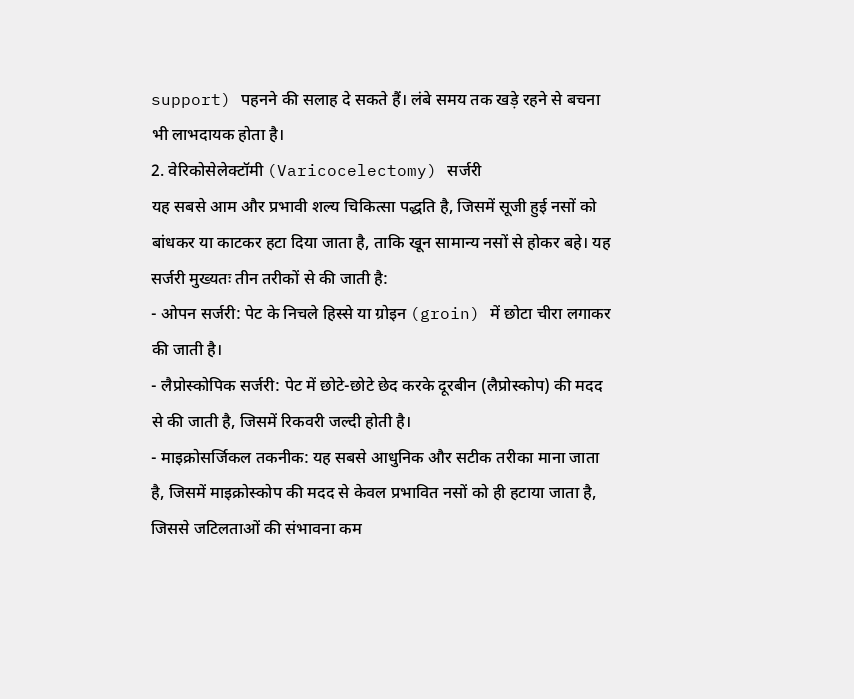support) पहनने की सलाह दे सकते हैं। लंबे समय तक खड़े रहने से बचना भी लाभदायक होता है।
2. वेरिकोसेलेक्टॉमी (Varicocelectomy) सर्जरी
यह सबसे आम और प्रभावी शल्य चिकित्सा पद्धति है, जिसमें सूजी हुई नसों को बांधकर या काटकर हटा दिया जाता है, ताकि खून सामान्य नसों से होकर बहे। यह सर्जरी मुख्यतः तीन तरीकों से की जाती है:
- ओपन सर्जरी: पेट के निचले हिस्से या ग्रोइन (groin) में छोटा चीरा लगाकर की जाती है।
- लैप्रोस्कोपिक सर्जरी: पेट में छोटे-छोटे छेद करके दूरबीन (लैप्रोस्कोप) की मदद से की जाती है, जिसमें रिकवरी जल्दी होती है।
- माइक्रोसर्जिकल तकनीक: यह सबसे आधुनिक और सटीक तरीका माना जाता है, जिसमें माइक्रोस्कोप की मदद से केवल प्रभावित नसों को ही हटाया जाता है, जिससे जटिलताओं की संभावना कम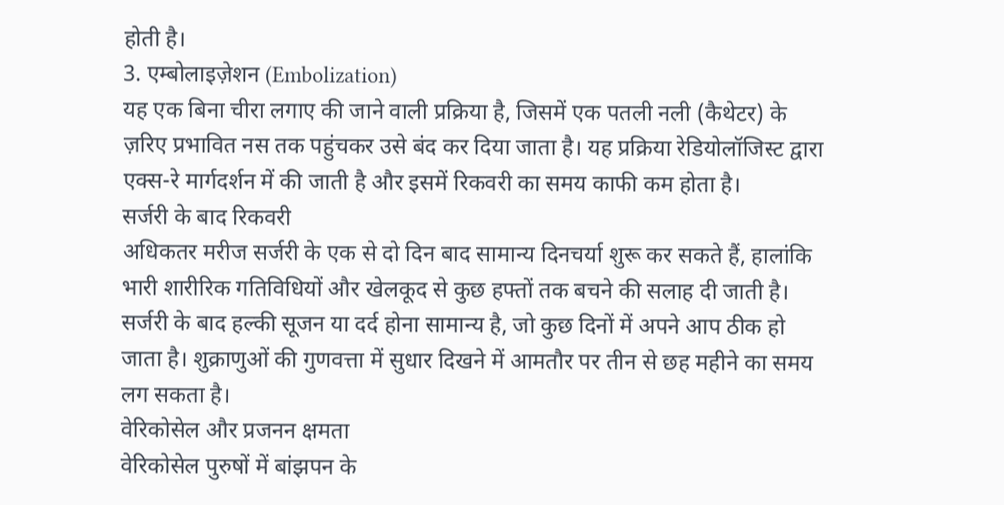होती है।
3. एम्बोलाइज़ेशन (Embolization)
यह एक बिना चीरा लगाए की जाने वाली प्रक्रिया है, जिसमें एक पतली नली (कैथेटर) के ज़रिए प्रभावित नस तक पहुंचकर उसे बंद कर दिया जाता है। यह प्रक्रिया रेडियोलॉजिस्ट द्वारा एक्स-रे मार्गदर्शन में की जाती है और इसमें रिकवरी का समय काफी कम होता है।
सर्जरी के बाद रिकवरी
अधिकतर मरीज सर्जरी के एक से दो दिन बाद सामान्य दिनचर्या शुरू कर सकते हैं, हालांकि भारी शारीरिक गतिविधियों और खेलकूद से कुछ हफ्तों तक बचने की सलाह दी जाती है। सर्जरी के बाद हल्की सूजन या दर्द होना सामान्य है, जो कुछ दिनों में अपने आप ठीक हो जाता है। शुक्राणुओं की गुणवत्ता में सुधार दिखने में आमतौर पर तीन से छह महीने का समय लग सकता है।
वेरिकोसेल और प्रजनन क्षमता
वेरिकोसेल पुरुषों में बांझपन के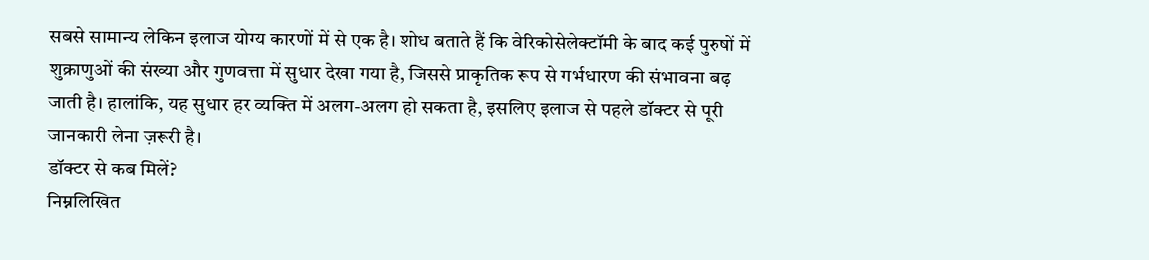सबसे सामान्य लेकिन इलाज योग्य कारणों में से एक है। शोध बताते हैं कि वेरिकोसेलेक्टॉमी के बाद कई पुरुषों में शुक्राणुओं की संख्या और गुणवत्ता में सुधार देखा गया है, जिससे प्राकृतिक रूप से गर्भधारण की संभावना बढ़ जाती है। हालांकि, यह सुधार हर व्यक्ति में अलग-अलग हो सकता है, इसलिए इलाज से पहले डॉक्टर से पूरी जानकारी लेना ज़रूरी है।
डॉक्टर से कब मिलें?
निम्नलिखित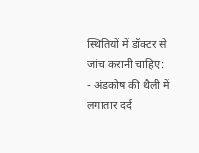स्थितियों में डॉक्टर से जांच करानी चाहिए:
- अंडकोष की थैली में लगातार दर्द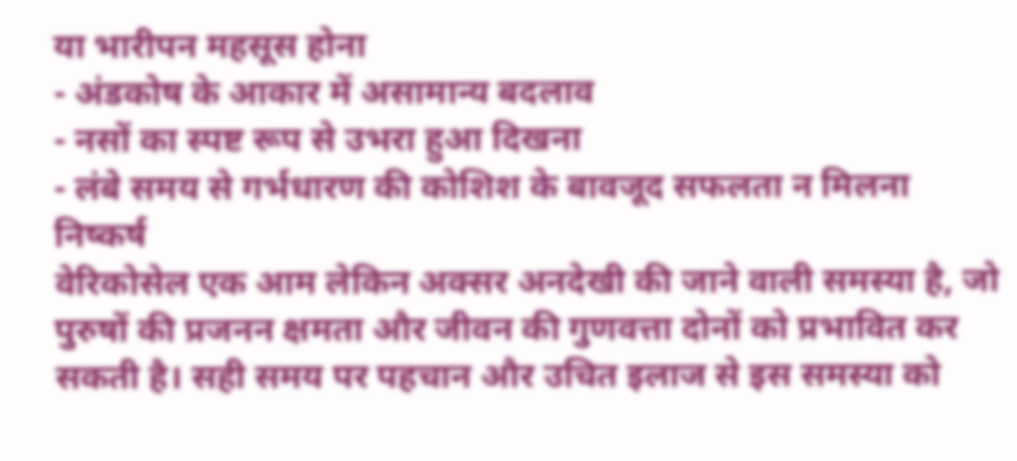या भारीपन महसूस होना
- अंडकोष के आकार में असामान्य बदलाव
- नसों का स्पष्ट रूप से उभरा हुआ दिखना
- लंबे समय से गर्भधारण की कोशिश के बावजूद सफलता न मिलना
निष्कर्ष
वेरिकोसेल एक आम लेकिन अक्सर अनदेखी की जाने वाली समस्या है, जो पुरुषों की प्रजनन क्षमता और जीवन की गुणवत्ता दोनों को प्रभावित कर सकती है। सही समय पर पहचान और उचित इलाज से इस समस्या को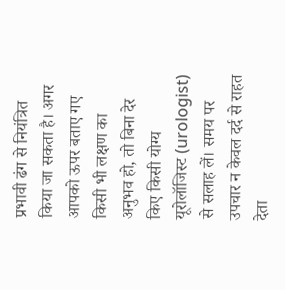प्रभावी ढंग से नियंत्रित किया जा सकता है। अगर आपको ऊपर बताए गए किसी भी लक्षण का अनुभव हो, तो बिना देर किए किसी योग्य यूरोलॉजिस्ट (urologist) से सलाह लें। समय पर उपचार न केवल दर्द से राहत देता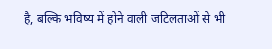है, बल्कि भविष्य में होने वाली जटिलताओं से भी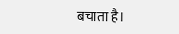बचाता है।